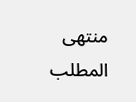منتهى المطلب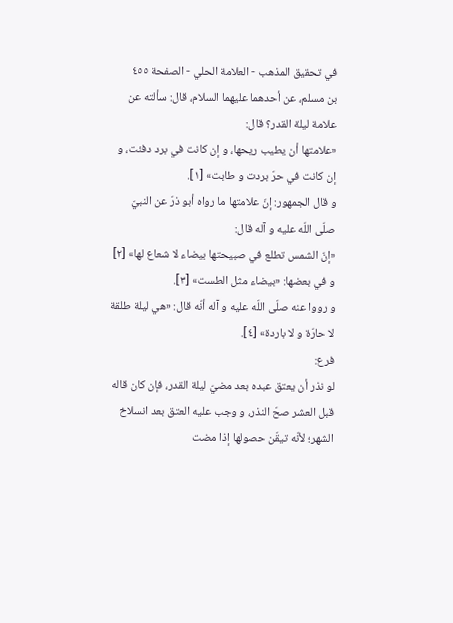في تحقيق المذهب - العلامة الحلي - الصفحة ٤٥٥
بن مسلم، عن أحدهما عليهما السلام، قال: سألته عن علامة ليلة القدر؟ قال:
«علامتها أن يطيب ريحها، و إن كانت في برد دفئت، و إن كانت في حرّ بردت و طابت» [١].
و قال الجمهور: إنّ علامتها ما رواه أبو ذرّ عن النبيّ صلّى اللّه عليه و آله قال:
«إنّ الشمس تطلع في صبيحتها بيضاء لا شعاع لها» [٢] و في بعضها: «بيضاء مثل الطست» [٣].
و رووا عنه صلّى اللّه عليه و آله أنّه قال: «هي ليلة طلقة لا حارّة و لا باردة» [٤].
فرع:
لو نذر أن يعتق عبده بعد مضيّ ليلة القدر، فإن كان قاله قبل العشر صحّ النذر، و وجب عليه العتق بعد انسلاخ الشهر؛ لأنّه تيقّن حصولها إذا مضت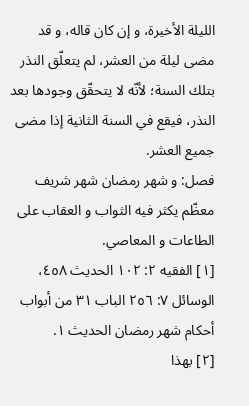الليلة الأخيرة، و إن كان قاله، و قد مضى ليلة من العشر، لم يتعلّق النذر بتلك السنة؛ لأنّه لا يتحقّق وجودها بعد النذر، فيقع في السنة الثانية إذا مضى جميع العشر.
فصل: و شهر رمضان شهر شريف معظّم يكثر فيه الثواب و العقاب على الطاعات و المعاصي.
[١] الفقيه ٢: ١٠٢ الحديث ٤٥٨، الوسائل ٧: ٢٥٦ الباب ٣١ من أبواب أحكام شهر رمضان الحديث ١.
[٢] بهذا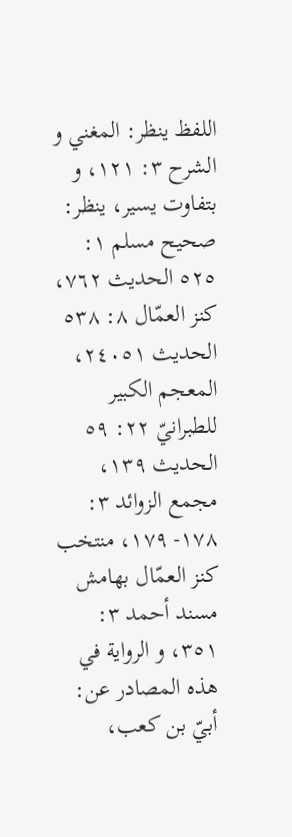اللفظ ينظر: المغني و الشرح ٣: ١٢١، و بتفاوت يسير، ينظر: صحيح مسلم ١: ٥٢٥ الحديث ٧٦٢، كنز العمّال ٨: ٥٣٨ الحديث ٢٤٠٥١، المعجم الكبير للطبرانيّ ٢٢: ٥٩ الحديث ١٣٩، مجمع الزوائد ٣: ١٧٨- ١٧٩، منتخب كنز العمّال بهامش مسند أحمد ٣: ٣٥١، و الرواية في هذه المصادر عن:
أبيّ بن كعب،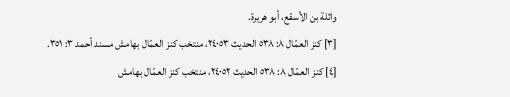واثلة بن الأسقع، أبو هريرة.
[٣] كنز العمّال ٨: ٥٣٨ الحديث ٢٤٠٥٣، منتخب كنز العمّال بهامش مسند أحمد ٣: ٣٥١.
[٤] كنز العمّال ٨: ٥٣٨ الحديث ٢٤٠٥٢، منتخب كنز العمّال بهامش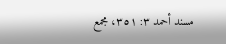مسند أحمد ٣: ٣٥١، مجمع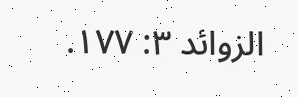الزوائد ٣: ١٧٧.